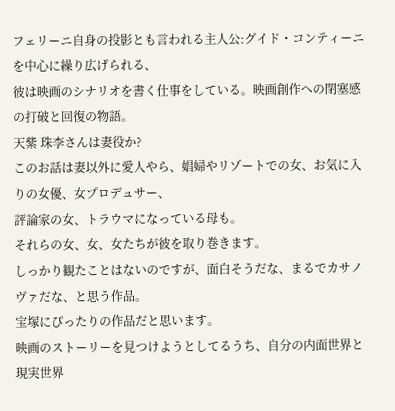フェリーニ自身の投影とも言われる主人公:グイド・コンティーニを中心に繰り広げられる、
彼は映画のシナリオを書く仕事をしている。映画創作への閉塞感の打破と回復の物語。
天紫 珠李さんは妻役か?
このお話は妻以外に愛人やら、娼婦やリゾートでの女、お気に入りの女優、女プロデュサー、
評論家の女、トラウマになっている母も。
それらの女、女、女たちが彼を取り巻きます。
しっかり観たことはないのですが、面白そうだな、まるでカサノヴァだな、と思う作品。
宝塚にぴったりの作品だと思います。
映画のストーリーを見つけようとしてるうち、自分の内面世界と現実世界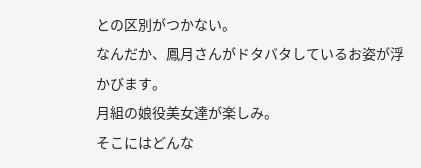との区別がつかない。
なんだか、鳳月さんがドタバタしているお姿が浮かびます。
月組の娘役美女達が楽しみ。
そこにはどんな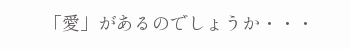「愛」があるのでしょうか・・・